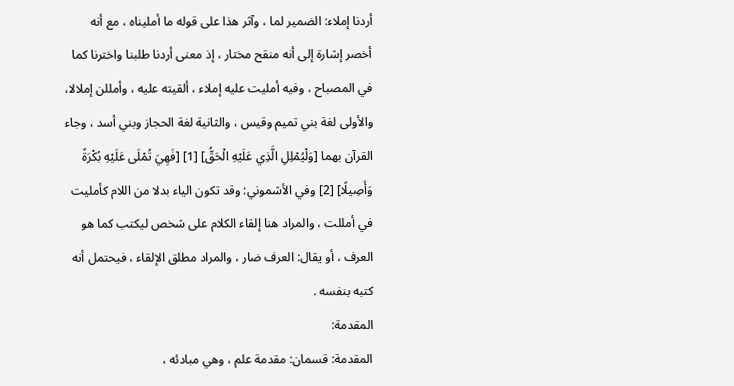أردنا إملاء: الضمير لما ، وآثر هذا على قوله ما أمليناه ، مع أنه أخصر إشارة إلى أنه منقح مختار ، إذ معنى أردنا طلبنا واخترنا كما في المصباح ، وفيه أمليت عليه إملاء ، ألقيته عليه ، وأمللن إملالا، والأولى لغة بني تميم وقيس ، والثانية لغة الحجاز وبني أسد ، وجاء القرآن بهما [وَلْيُمْلِلِ الَّذِي عَلَيْهِ الْحَقُّ] [1] [فَهِيَ تُمْلَى عَلَيْهِ بُكْرَةً وَأَصِيلًا] [2] وفي الأشموني: وقد تكون الياء بدلا من اللام كأمليت في أمللت ، والمراد هنا إلقاء الكلام على شخص ليكتب كما هو العرف ، أو يقال: العرف ضار ، والمراد مطلق الإلقاء ، فيحتمل أنه كتبه بنفسه .
المقدمة:
المقدمة: قسمان: مقدمة علم ، وهي مبادئه ،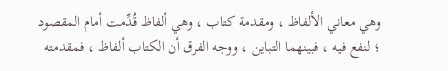وهي معاني الألفاظ ، ومقدمة كتاب ، وهي ألفاظ قُدِّمت أمام المقصود ؛ لنفع فيه ، فبينهما التباين ، ووجه الفرق أن الكتاب ألفاظ ، فمقدمته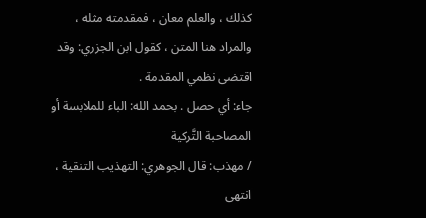كذلك ، والعلم معان ، فمقدمته مثله ، والمراد هنا المتن ، كقول ابن الجزري: وقد اقتضى نظمي المقدمة .
جاء: أي حصل . بحمد الله: الباء للملابسة أو المصاحبة التَّركية
/ مهذب: قال الجوهري: التهذيب التنقية ، انتهى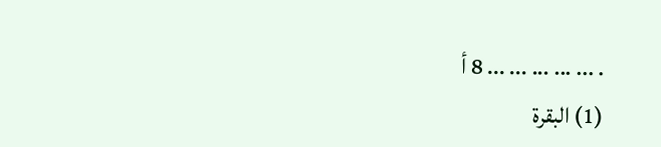. ... ... ... ... ... 8 أ
(1) البقرة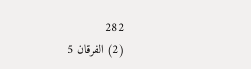282
(2) الفرقان 5